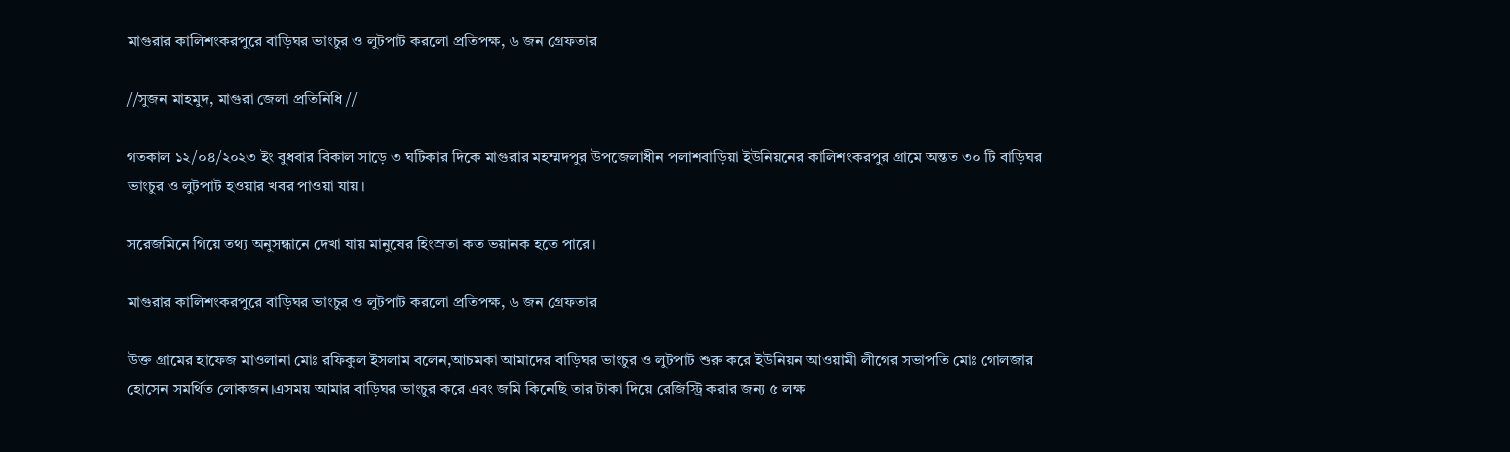মাগুরার কালিশংকরপুরে বাড়িঘর ভাংচুর ও লুটপাট করলো প্রতিপক্ষ, ৬ জন গ্রেফতার

//সুজন মাহমুদ, মাগুরা জেলা প্রতিনিধি //

গতকাল ১২/০৪/২০২৩ ইং বুধবার বিকাল সাড়ে ৩ ঘটিকার দিকে মাগুরার মহম্মদপুর উপজেলাধীন পলাশবাড়িয়া ইউনিয়নের কালিশংকরপুর গ্রামে অন্তত ৩০ টি বাড়িঘর ভাংচুর ও লুটপাট হওয়ার খবর পাওয়া যায়।

সরেজমিনে গিয়ে তথ্য অনুসন্ধানে দেখা যায় মানুষের হিংস্রতা কত ভয়ানক হতে পারে।

মাগুরার কালিশংকরপুরে বাড়িঘর ভাংচুর ও লুটপাট করলো প্রতিপক্ষ, ৬ জন গ্রেফতার

উক্ত গ্রামের হাফেজ মাওলানা মোঃ রফিকুল ইসলাম বলেন,আচমকা আমাদের বাড়িঘর ভাংচুর ও লুটপাট শুরু করে ইউনিয়ন আওয়ামী লীগের সভাপতি মোঃ গোলজার হোসেন সমর্থিত লোকজন।এসময় আমার বাড়িঘর ভাংচুর করে এবং জমি কিনেছি তার টাকা দিয়ে রেজিস্ট্রি করার জন্য ৫ লক্ষ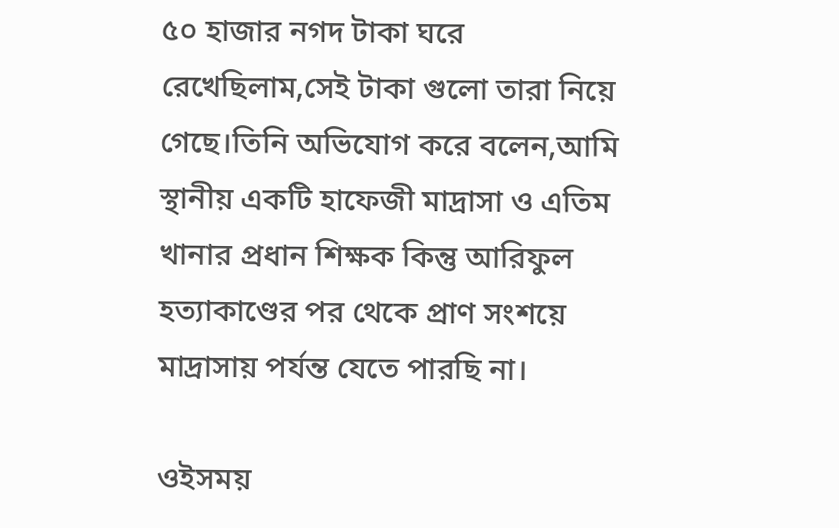৫০ হাজার নগদ টাকা ঘরে রেখেছিলাম,সেই টাকা গুলো তারা নিয়ে গেছে।তিনি অভিযোগ করে বলেন,আমি স্থানীয় একটি হাফেজী মাদ্রাসা ও এতিম খানার প্রধান শিক্ষক কিন্তু আরিফুল হত্যাকাণ্ডের পর থেকে প্রাণ সংশয়ে মাদ্রাসায় পর্যন্ত যেতে পারছি না।

ওইসময়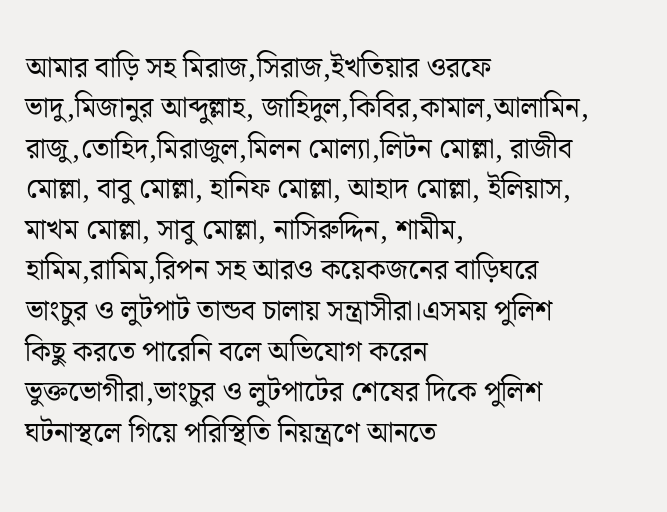আমার বাড়ি সহ মিরাজ,সিরাজ,ইখতিয়ার ওরফে ভাদু,মিজানুর আব্দুল্লাহ, জাহিদুল,কিবির,কামাল,আলামিন, রাজু,তোহিদ,মিরাজুল,মিলন মোল্যা,লিটন মোল্লা, রাজীব মোল্লা, বাবু মোল্লা, হানিফ মোল্লা, আহাদ মোল্লা, ইলিয়াস, মাখম মোল্লা, সাবু মোল্লা, নাসিরুদ্দিন, শামীম, হামিম,রামিম,রিপন সহ আরও কয়েকজনের বাড়িঘরে ভাংচুর ও লুটপাট তান্ডব চালায় সন্ত্রাসীরা।এসময় পুলিশ কিছু করতে পারেনি বলে অভিযোগ করেন ভুক্তভোগীরা,ভাংচুর ও লুটপাটের শেষের দিকে পুলিশ ঘটনাস্থলে গিয়ে পরিস্থিতি নিয়ন্ত্রণে আনতে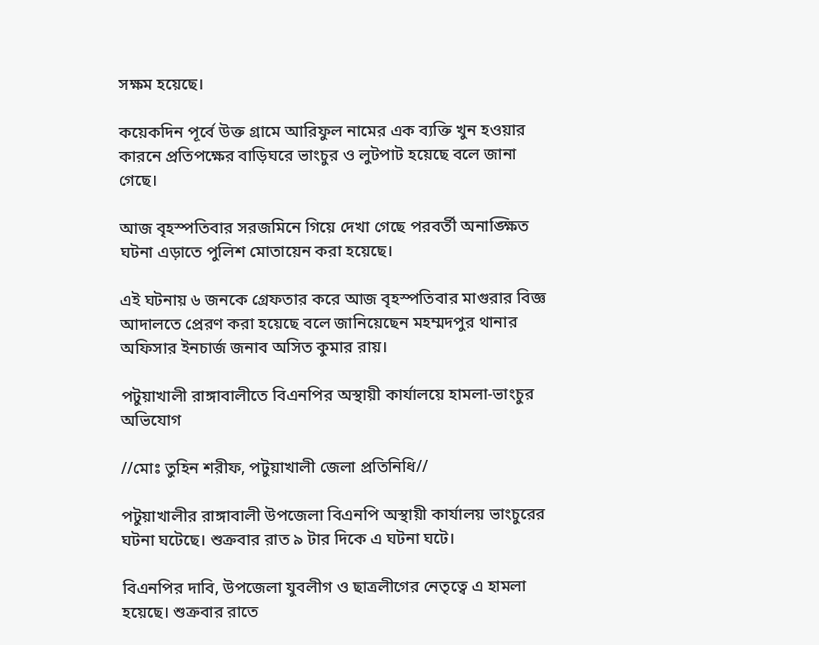সক্ষম হয়েছে।

কয়েকদিন পূর্বে উক্ত গ্রামে আরিফুল নামের এক ব্যক্তি খুন হওয়ার কারনে প্রতিপক্ষের বাড়িঘরে ভাংচুর ও লুটপাট হয়েছে বলে জানা গেছে।

আজ বৃহস্পতিবার সরজমিনে গিয়ে দেখা গেছে পরবর্তী অনাঙ্ক্ষিত ঘটনা এড়াতে পুলিশ মোতায়েন করা হয়েছে।

এই ঘটনায় ৬ জনকে গ্রেফতার করে আজ বৃহস্পতিবার মাগুরার বিজ্ঞ আদালতে প্রেরণ করা হয়েছে বলে জানিয়েছেন মহম্মদপুর থানার অফিসার ইনচার্জ জনাব অসিত কুমার রায়।

পটুয়াখালী রাঙ্গাবালীতে বিএনপির অস্থায়ী কার্যালয়ে হামলা-ভাংচুর অভিযোগ

//মোঃ তুহিন শরীফ, পটুয়াখালী জেলা প্রতিনিধি//

পটুয়াখালীর রাঙ্গাবালী উপজেলা বিএনপি অস্থায়ী কার্যালয় ভাংচুরের ঘটনা ঘটেছে। শুক্রবার রাত ৯ টার দিকে এ ঘটনা ঘটে।

বিএনপির দাবি, উপজেলা যুবলীগ ও ছাত্রলীগের নেতৃত্বে এ হামলা হয়েছে। শুক্রবার রাতে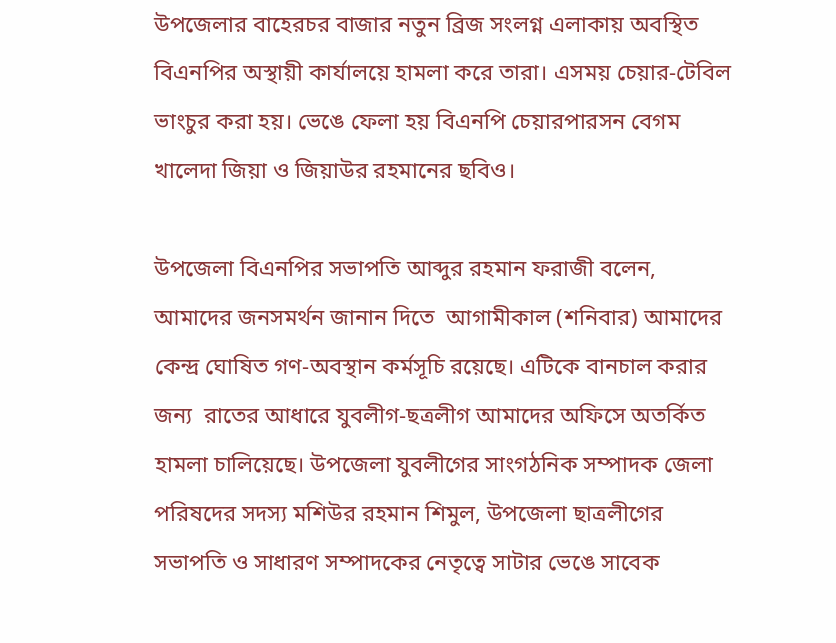উপজেলার বাহেরচর বাজার নতুন ব্রিজ সংলগ্ন এলাকায় অবস্থিত বিএনপির অস্থায়ী কার্যালয়ে হামলা করে তারা। এসময় চেয়ার-টেবিল ভাংচুর করা হয়। ভেঙে ফেলা হয় বিএনপি চেয়ারপারসন বেগম খালেদা জিয়া ও জিয়াউর রহমানের ছবিও।

উপজেলা বিএনপির সভাপতি আব্দুর রহমান ফরাজী বলেন, আমাদের জনসমর্থন জানান দিতে  আগামীকাল (শনিবার) আমাদের কেন্দ্র ঘোষিত গণ-অবস্থান কর্মসূচি রয়েছে। এটিকে বানচাল করার জন্য  রাতের আধারে যুবলীগ-ছত্রলীগ আমাদের অফিসে অতর্কিত হামলা চালিয়েছে। উপজেলা যুবলীগের সাংগঠনিক সম্পাদক জেলা পরিষদের সদস্য মশিউর রহমান শিমুল, উপজেলা ছাত্রলীগের সভাপতি ও সাধারণ সম্পাদকের নেতৃত্বে সাটার ভেঙে সাবেক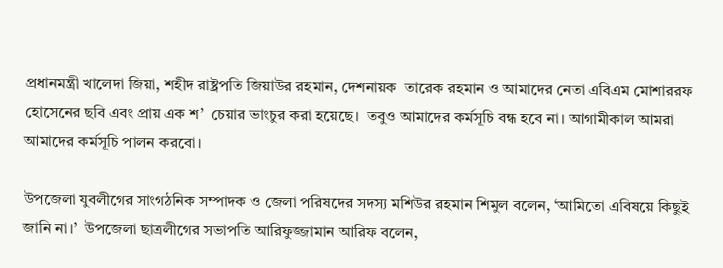প্রধানমন্ত্রী খালেদা জিয়া, শহীদ রাষ্ট্রপতি জিয়াউর রহমান, দেশনায়ক  তারেক রহমান ও আমাদের নেতা এবিএম মোশাররফ হোসেনের ছবি এবং প্রায় এক শ’  চেয়ার ভাংচুর করা হয়েছে।  তবুও আমাদের কর্মসূচি বন্ধ হবে না। আগামীকাল আমরা আমাদের কর্মসূচি পালন করবো।

উপজেলা যুবলীগের সাংগঠনিক সম্পাদক ও জেলা পরিষদের সদস্য মশিউর রহমান শিমুল বলেন, ‘আমিতো এবিষয়ে কিছুই জানি না।’  উপজেলা ছাত্রলীগের সভাপতি আরিফুজ্জামান আরিফ বলেন,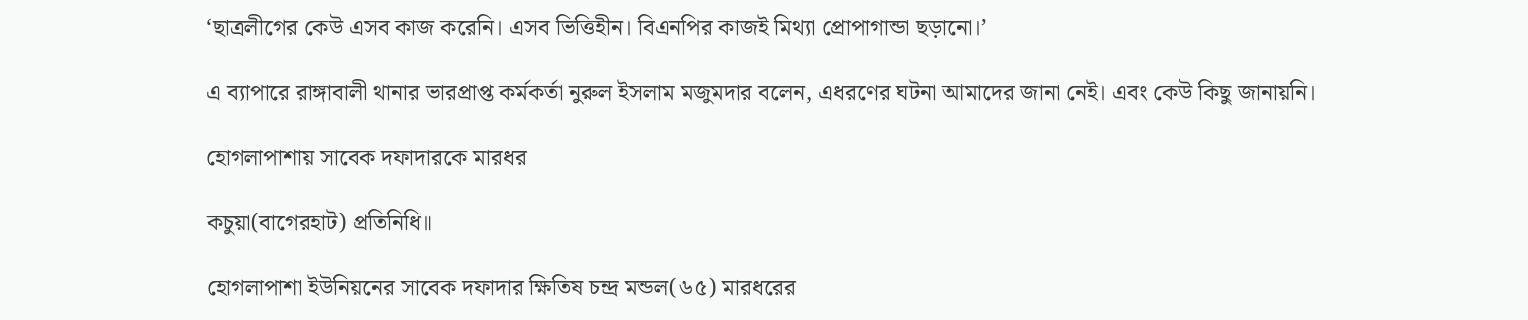‘ছাত্রলীগের কেউ এসব কাজ করেনি। এসব ভিত্তিহীন। বিএনপির কাজই মিথ্যা প্রোপাগান্ডা ছড়ানো।’

এ ব্যাপারে রাঙ্গাবালী থানার ভারপ্রাপ্ত কর্মকর্তা নুরুল ইসলাম মজুমদার বলেন, এধরণের ঘটনা আমাদের জানা নেই। এবং কেউ কিছু জানায়নি।

হোগলাপাশায় সাবেক দফাদারকে মারধর

কচুয়া(বাগেরহাট) প্রতিনিধি॥

হোগলাপাশা ইউনিয়নের সাবেক দফাদার ক্ষিতিষ চন্দ্র মন্ডল(৬৫) মারধরের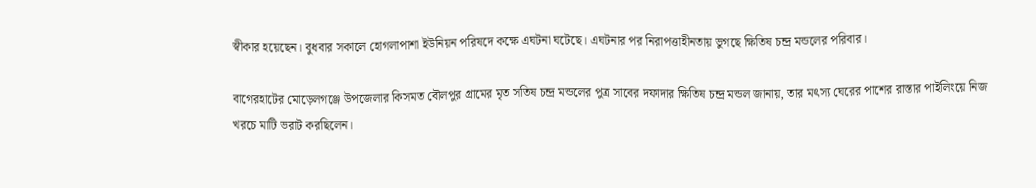স্বীকার হয়েছেন। বুধবার সকালে হোগলাপাশা ইউনিয়ন পরিষদে কক্ষে এঘটনা ঘটেছে। এঘটনার পর নিরাপত্তাহীনতায় ভুগছে ক্ষিতিষ চন্দ্র মন্ডলের পরিবার।

বাগেরহাটের মোড়েলগঞ্জে উপজেলার কিসমত বৌলপুর গ্রামের মৃত সতিষ চন্দ্র মন্ডলের পুত্র সাবের দফাদার ক্ষিতিষ চন্দ্র মন্ডল জানায়, তার মৎস্য ঘেরের পাশের রাস্তার পাইলিংয়ে নিজ খরচে মাটি ভরাট করছিলেন।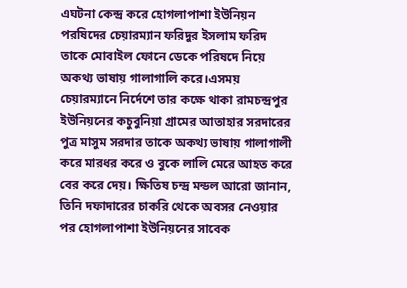এঘটনা কেন্দ্র করে হোগলাপাশা ইউনিয়ন পরষিদের চেয়ারম্যান ফরিদুর ইসলাম ফরিদ তাকে মোবাইল ফোনে ডেকে পরিষদে নিয়ে অকথ্য ভাষায় গালাগালি করে।এসময় চেয়ারম্যানে নির্দেশে তার কক্ষে থাকা রামচন্দ্রপুর ইউনিয়নের কচুবুনিয়া গ্রামের আতাহার সরদারের পুত্র মাসুম সরদার তাকে অকথ্য ভাষায় গালাগালী করে মারধর করে ও বুকে লালি মেরে আহত করে বের করে দেয়। ক্ষিতিষ চন্দ্র মন্ডল আরো জানান, তিনি দফাদারের চাকরি থেকে অবসর নেওয়ার পর হোগলাপাশা ইউনিয়নের সাবেক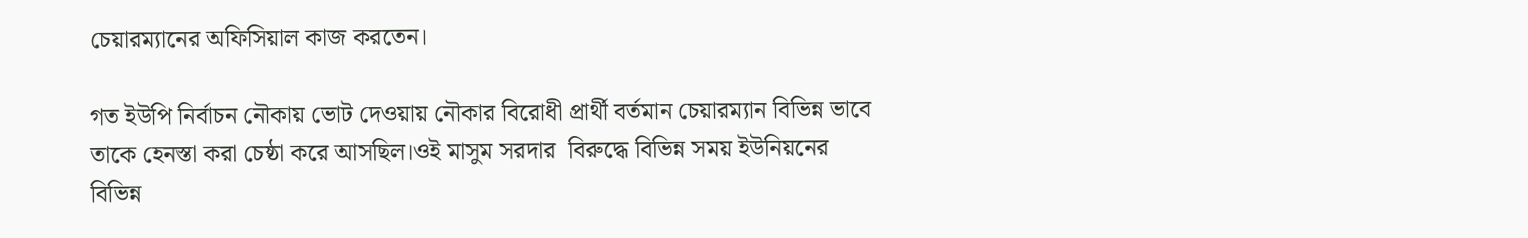চেয়ারম্যানের অফিসিয়াল কাজ করতেন।

গত ইউপি নির্বাচন নৌকায় ভোট দেওয়ায় নৌকার বিরোধী প্রার্থী বর্তমান চেয়ারম্যান বিভিন্ন ভাবে তাকে হেনস্তা করা চেষ্ঠা করে আসছিল।ওই মাসুম সরদার  বিরুদ্ধে বিভিন্ন সময় ইউনিয়নের বিভিন্ন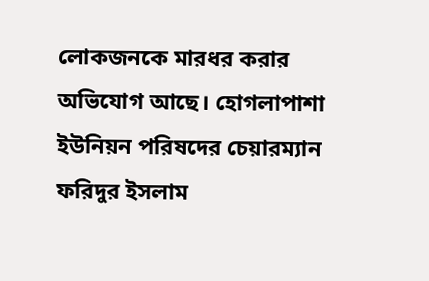লোকজনকে মারধর করার অভিযোগ আছে। হোগলাপাশা ইউনিয়ন পরিষদের চেয়ারম্যান ফরিদুর ইসলাম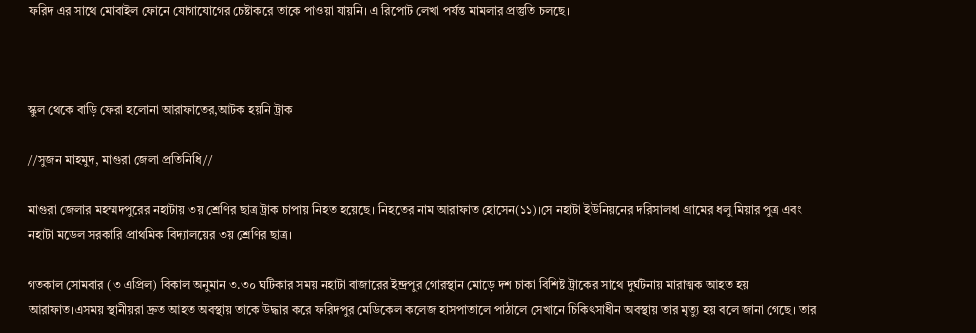ফরিদ এর সাথে মোবাইল ফোনে যোগাযোগের চেষ্টাকরে তাকে পাওয়া যায়নি। এ রিপোট লেখা পর্যন্ত মামলার প্রস্তুতি চলছে।



স্কুল থেকে বাড়ি ফেরা হলোনা আরাফাতের,আটক হয়নি ট্রাক

//সুজন মাহমুদ, মাগুরা জেলা প্রতিনিধি//

মাগুরা জেলার মহম্মদপুরের নহাটায় ৩য় শ্রেণির ছাত্র ট্রাক চাপায় নিহত হয়েছে। নিহতের নাম আরাফাত হোসেন(১১)।সে নহাটা ইউনিয়নের দরিসালধা গ্রামের ধলু মিয়ার পুত্র এবং নহাটা মডেল সরকারি প্রাথমিক বিদ্যালয়ের ৩য় শ্রেণির ছাত্র।

গতকাল সোমবার (৩ এপ্রিল) বিকাল অনুমান ৩.৩০ ঘটিকার সময় নহাটা বাজারের ইন্দ্রপুর গোরস্থান মোড়ে দশ চাকা বিশিষ্ট ট্রাকের সাথে দুর্ঘটনায় মারাত্মক আহত হয় আরাফাত।এসময় স্থানীয়রা দ্রুত আহত অবস্থায় তাকে উদ্ধার করে ফরিদপুর মেডিকেল কলেজ হাসপাতালে পাঠালে সেখানে চিকিৎসাধীন অবস্থায় তার মৃত্যু হয় বলে জানা গেছে। তার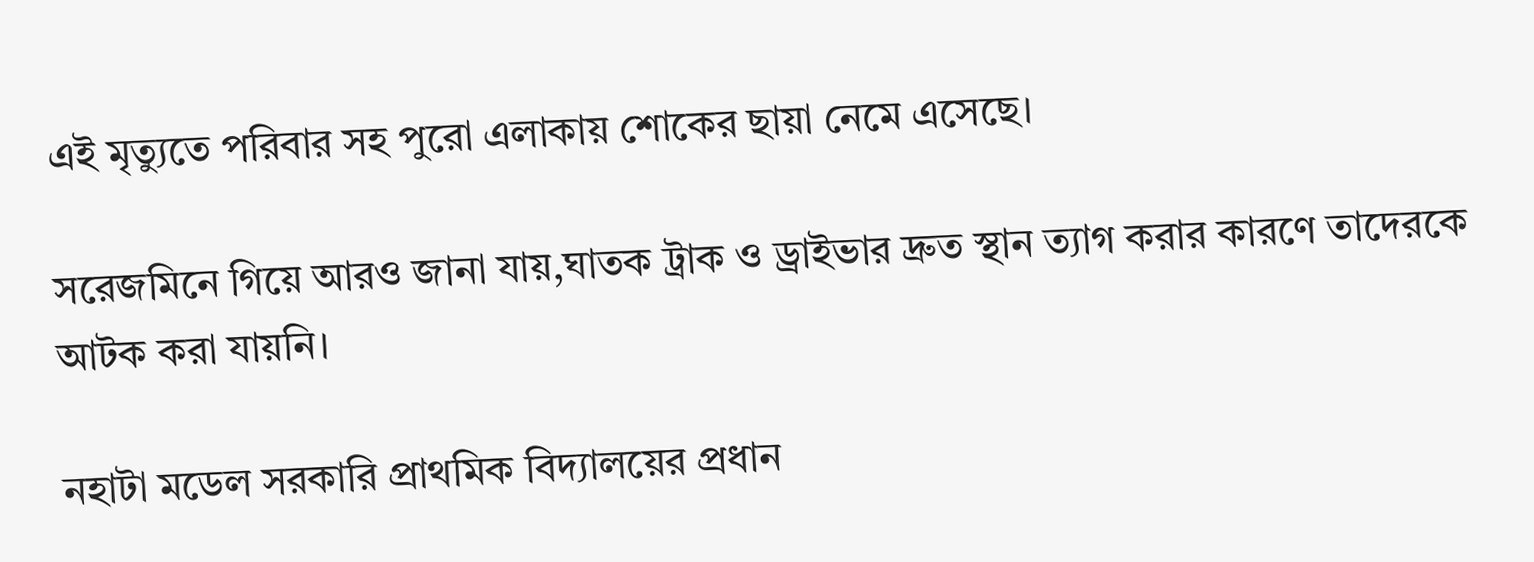এই মৃত্যুতে পরিবার সহ পুরো এলাকায় শোকের ছায়া নেমে এসেছে।

সরেজমিনে গিয়ে আরও জানা যায়,ঘাতক ট্রাক ও ড্রাইভার দ্রুত স্থান ত্যাগ করার কারণে তাদেরকে আটক করা যায়নি।

নহাটা মডেল সরকারি প্রাথমিক বিদ্যালয়ের প্রধান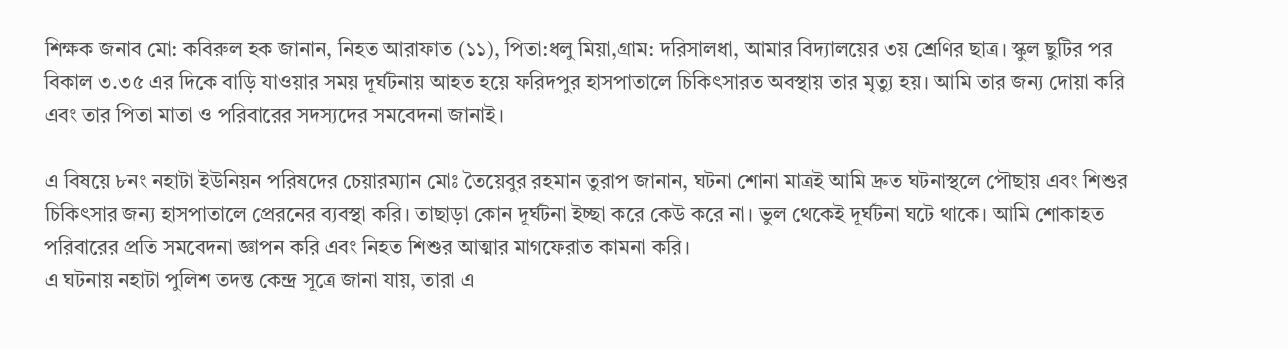শিক্ষক জনাব মো: কবিরুল হক জানান, নিহত আরাফাত (১১), পিতা:ধলু মিয়া,গ্রাম: দরিসালধা, আমার বিদ্যালয়ের ৩য় শ্রেণির ছাত্র। স্কুল ছুটির পর বিকাল ৩.৩৫ এর দিকে বাড়ি যাওয়ার সময় দূর্ঘটনায় আহত হয়ে ফরিদপুর হাসপাতালে চিকিৎসারত অবস্থায় তার মৃত্যু হয়। আমি তার জন্য দোয়া করি এবং তার পিতা মাতা ও পরিবারের সদস্যদের সমবেদনা জানাই।

এ বিষয়ে ৮নং নহাটা ইউনিয়ন পরিষদের চেয়ারম্যান মোঃ তৈয়েবুর রহমান তুরাপ জানান, ঘটনা শোনা মাত্রই আমি দ্রুত ঘটনাস্থলে পৌছায় এবং শিশুর চিকিৎসার জন্য হাসপাতালে প্রেরনের ব্যবস্থা করি। তাছাড়া কোন দূর্ঘটনা ইচ্ছা করে কেউ করে না। ভুল থেকেই দূর্ঘটনা ঘটে থাকে। আমি শোকাহত পরিবারের প্রতি সমবেদনা জ্ঞাপন করি এবং নিহত শিশুর আত্মার মাগফেরাত কামনা করি।
এ ঘটনায় নহাটা পুলিশ তদন্ত কেন্দ্র সূত্রে জানা যায়, তারা এ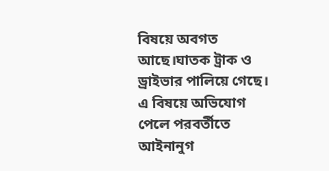বিষয়ে অবগত আছে।ঘাতক ট্রাক ও ড্রাইভার পালিয়ে গেছে। এ বিষয়ে অভিযোগ পেলে পরবর্তীতে আইনানুগ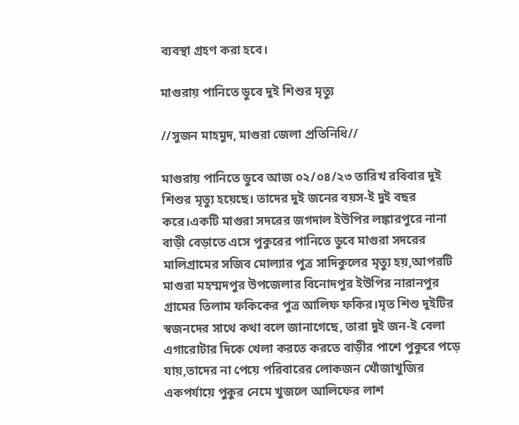ব্যবস্থা গ্রহণ করা হবে।

মাগুরায় পানিতে ডুবে দুই শিশুর মৃত্যু

//সুজন মাহমুদ, মাগুরা জেলা প্রতিনিধি//

মাগুরায় পানিতে ডুবে আজ ০২/০৪/২৩ তারিখ রবিবার দুই শিশুর মৃত্যু হয়েছে। তাদের দুই জনের বয়স-ই দুই বছর করে।একটি মাগুরা সদরের জগদাল ইউপির লঙ্কারপুরে নানা বাড়ী বেড়াতে এসে পুকুরের পানিতে ডুবে মাগুরা সদরের মালিগ্রামের সজিব মোল্যার পুত্র সাদিকুলের মৃত্যু হয়,আপরটি মাগুরা মহম্মদপুর উপজেলার বিনোদপুর ইউপির নারানপুর গ্রামের তিলাম ফকিকের পুত্র আলিফ ফকির।মৃত শিশু দুইটির স্বজনদের সাথে কথা বলে জানাগেছে, তারা দুই জন-ই বেলা এগারোটার দিকে খেলা করতে করতে বাড়ীর পাশে পুকুরে পড়ে যায়,তাদের না পেয়ে পরিবারের লোকজন খোঁজাখুজির একপর্যায়ে পুকুর নেমে খুজলে আলিফের লাশ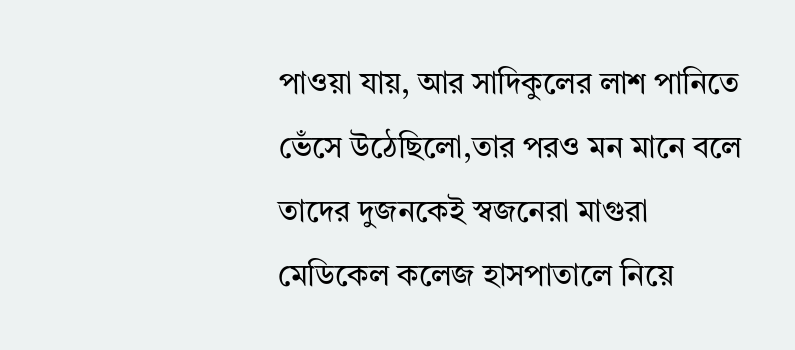পাওয়া যায়, আর সাদিকুলের লাশ পানিতে ভেঁসে উঠেছিলো,তার পরও মন মানে বলে তাদের দুজনকেই স্বজনেরা মাগুরা মেডিকেল কলেজ হাসপাতালে নিয়ে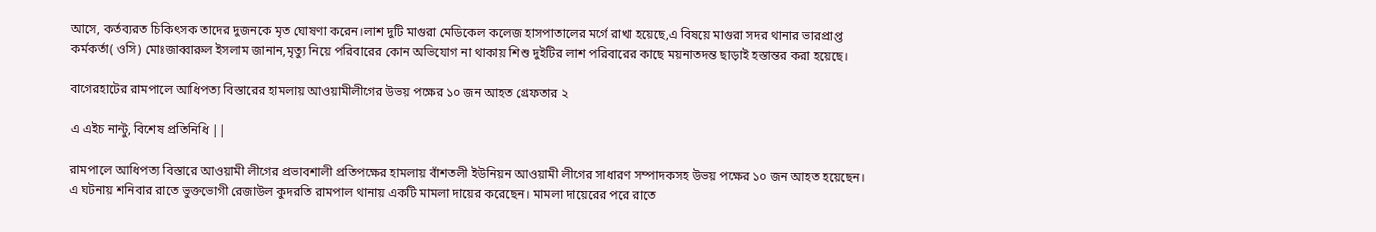আসে, কর্তব্যরত চিকিৎসক তাদের দুজনকে মৃত ঘোষণা করেন।লাশ দুটি মাগুরা মেডিকেল কলেজ হাসপাতালের মর্গে রাখা হয়েছে,এ বিষয়ে মাগুরা সদর থানার ভারপ্রাপ্ত কর্মকর্তা( ওসি) মোঃজাব্বারুল ইসলাম জানান,মৃত্যু নিয়ে পরিবারের কোন অভিযোগ না থাকায় শিশু দুইটির লাশ পরিবারের কাছে ময়নাতদন্ত ছাড়াই হস্তান্তর করা হয়েছে।

বাগেরহাটের রামপালে আধিপত্য বিস্তারের হামলায় আওয়ামীলীগের উভয় পক্ষের ১০ জন আহত গ্রেফতার ২

এ এইচ নান্টু, বিশেষ প্রতিনিধি ||

রামপালে আধিপত্য বিস্তারে আওয়ামী লীগের প্রভাবশালী প্রতিপক্ষের হামলায় বাঁশতলী ইউনিয়ন আওয়ামী লীগের সাধারণ সম্পাদকসহ উভয় পক্ষের ১০ জন আহত হয়েছেন। এ ঘটনায় শনিবার রাতে ভুক্তভোগী রেজাউল কুদরতি রামপাল থানায় একটি মামলা দায়ের করেছেন। মামলা দায়েরের পরে রাতে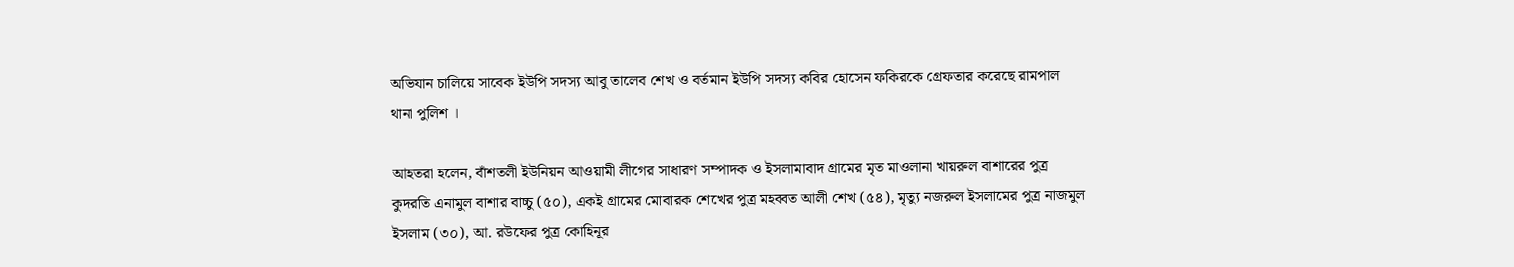অভিযান চালিয়ে সাবেক ইউপি সদস্য আবু তালেব শেখ ও বর্তমান ইউপি সদস্য কবির হোসেন ফকিরকে গ্রেফতার করেছে রামপাল থানা পুলিশ ।

আহতরা হলেন, বাঁশতলী ইউনিয়ন আওয়ামী লীগের সাধারণ সম্পাদক ও ইসলামাবাদ গ্রামের মৃত মাওলানা খায়রুল বাশারের পুত্র কুদরতি এনামুল বাশার বাচ্চু (৫০), একই গ্রামের মোবারক শেখের পুত্র মহব্বত আলী শেখ (৫৪), মৃত্যু নজরুল ইসলামের পুত্র নাজমুল ইসলাম (৩০), আ. রউফের পুত্র কোহিনূর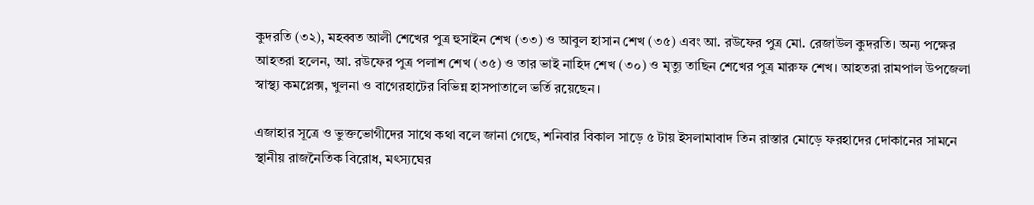কুদরতি (৩২), মহব্বত আলী শেখের পুত্র হুসাইন শেখ (৩৩) ও আবুল হাসান শেখ (৩৫) এবং আ. রউফের পুত্র মো. রেজাউল কুদরতি। অন্য পক্ষের আহতরা হলেন, আ. রউফের পুত্র পলাশ শেখ (৩৫) ও তার ভাই নাহিদ শেখ (৩০) ও মৃত্যু তাছিন শেখের পুত্র মারুফ শেখ। আহতরা রামপাল উপজেলা স্বাস্থ্য কমপ্লেক্স, খুলনা ও বাগেরহাটের বিভিন্ন হাসপাতালে ভর্তি রয়েছেন।

এজাহার সূত্রে ও ভুক্তভোগীদের সাথে কথা বলে জানা গেছে, শনিবার বিকাল সাড়ে ৫ টায় ইসলামাবাদ তিন রাস্তার মোড়ে ফরহাদের দোকানের সামনে স্থানীয় রাজনৈতিক বিরোধ, মৎস্যঘের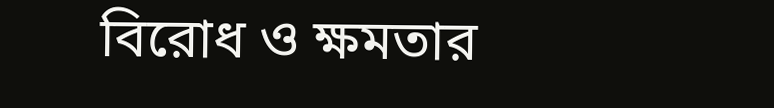বিরোধ ও ক্ষমতার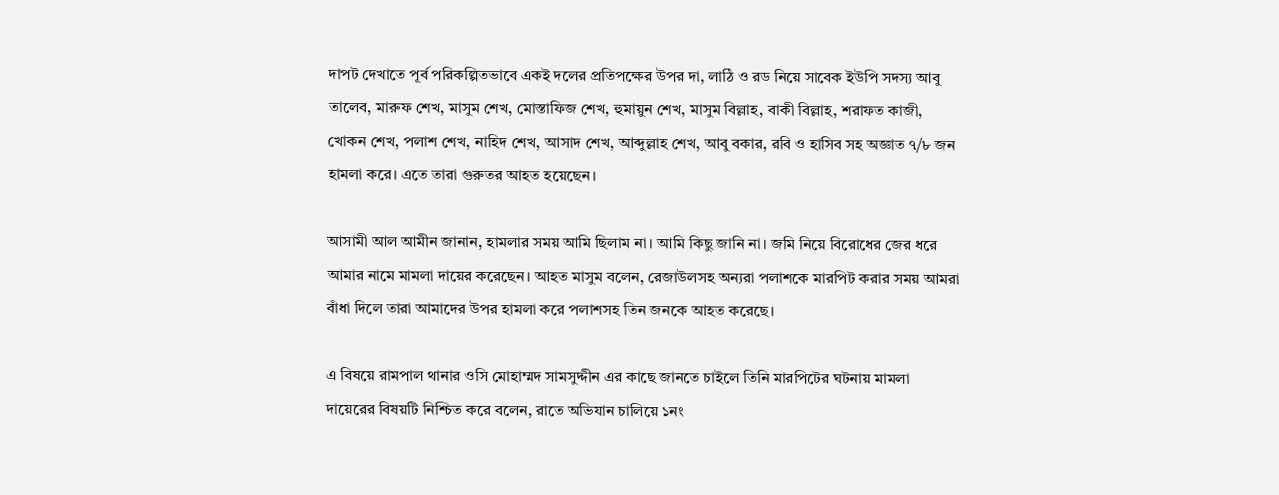দাপট দেখাতে পূর্ব পরিকল্পিতভাবে একই দলের প্রতিপক্ষের উপর দা, লাঠি ও রড নিয়ে সাবেক ইউপি সদস্য আবু তালেব, মারুফ শেখ, মাসুম শেখ, মোস্তাফিজ শেখ, হুমায়ুন শেখ, মাসুম বিল্লাহ, বাকী বিল্লাহ, শরাফত কাজী, খোকন শেখ, পলাশ শেখ, নাহিদ শেখ, আসাদ শেখ, আব্দুল্লাহ শেখ, আবু বকার, রবি ও হাসিব সহ অজ্ঞাত ৭/৮ জন হামলা করে। এতে তারা গুরুতর আহত হয়েছেন।

আসামী আল আমীন জানান, হামলার সময় আমি ছিলাম না। আমি কিছু জানি না। জমি নিয়ে বিরোধের জের ধরে আমার নামে মামলা দায়ের করেছেন। আহত মাসুম বলেন, রেজাউলসহ অন্যরা পলাশকে মারপিট করার সময় আমরা বাঁধা দিলে তারা আমাদের উপর হামলা করে পলাশসহ তিন জনকে আহত করেছে।

এ বিষয়ে রামপাল থানার ওসি মোহাম্মদ সামসুদ্দীন এর কাছে জানতে চাইলে তিনি মারপিটের ঘটনায় মামলা দায়েরের বিষয়টি নিশ্চিত করে বলেন, রাতে অভিযান চালিয়ে ১নং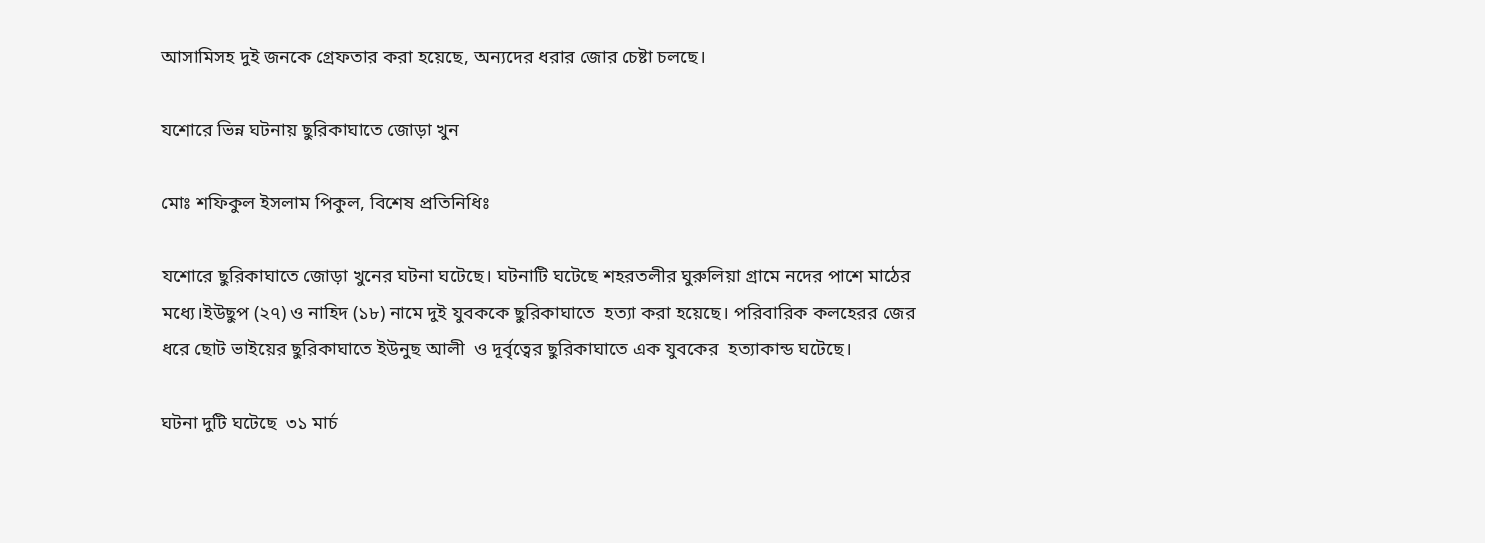আসামিসহ দুই জনকে গ্রেফতার করা হয়েছে, অন্যদের ধরার জোর চেষ্টা চলছে।

যশোরে ভিন্ন ঘটনায় ছুরিকাঘাতে জোড়া খুন

মোঃ শফিকুল ইসলাম পিকুল, বিশেষ প্রতিনিধি‍ঃ

যশোরে ছুরিকাঘাতে জোড়া খুনের ঘটনা ঘটেছে। ঘটনাটি ঘটেছে শহরতলীর ঘুরুলিয়া গ্রামে নদের পাশে মাঠের মধ্যে।ইউছুপ (২৭) ও নাহিদ (১৮) নামে দুই যুবককে ছুরিকাঘাতে  হত্যা করা হয়েছে। পরিবারিক কলহেরর জের ধরে ছোট ভাইয়ের ছুরিকাঘাতে ইউনুছ আলী  ও দূর্বৃত্বের ছুরিকাঘাতে এক যুবকের  হত্যাকান্ড ঘটেছে।

ঘটনা দুটি ঘটেছে  ৩১ মার্চ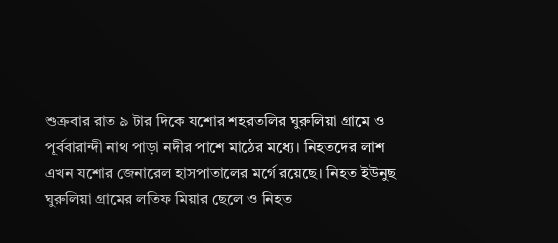শুক্রবার রাত ৯ টার দিকে যশোর শহরতলির ঘুরুলিয়া গ্রামে ও পূর্ববারান্দী নাথ পাড়া নদীর পাশে মাঠের মধ্যে। নিহতদের লাশ এখন যশোর জেনারেল হাসপাতালের মর্গে রয়েছে। নিহত ইউনুছ ঘুরুলিয়া গ্রামের লতিফ মিয়ার ছেলে ও নিহত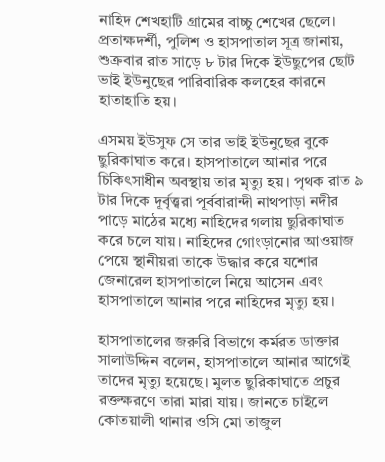নাহিদ শেখহাটি গ্রামের বাচ্চু শেখের ছেলে। প্রতাক্ষদর্শী, পুলিশ ও হাসপাতাল সূত্র জানায়, শুক্রবার রাত সাড়ে ৮ টার দিকে ইউছুপের ছোট ভাই ইউনুছের পারিবারিক কলহের কারনে হাতাহাতি হয়।

এসময় ইউসুফ সে তার ভাই ইউনুছের বুকে ছুরিকাঘাত করে। হাসপাতালে আনার পরে চিকিৎসাধীন অবস্থায় তার মৃত্যু হয়। পৃথক রাত ৯ টার দিকে দূর্বৃত্ত্বরা পূর্ববারান্দী নাথপাড়া নদীর পাড়ে মাঠের মধ্যে নাহিদের গলায় ছুরিকাঘাত করে চলে যায়। নাহিদের গোংড়ানোর আওয়াজ পেয়ে স্থানীয়রা তাকে উদ্ধার করে যশোর জেনারেল হাসপাতালে নিয়ে আসেন এবং হাসপাতালে আনার পরে নাহিদের মৃত্যু হয়।

হাসপাতালের জরুরি বিভাগে কর্মরত ডাক্তার সালাউদ্দিন বলেন, হাসপাতালে আনার আগেই তাদের মৃত্যু হয়েছে। মুলত ছুরিকাঘাতে প্রচুর রক্তক্ষরণে তারা মারা যায়। জানতে চাইলে কোতয়ালী থানার ওসি মো তাজুল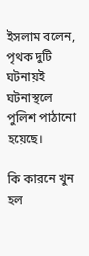ইসলাম বলেন, পৃথক দুটি ঘটনায়ই ঘটনাস্থলে পুলিশ পাঠানো হয়েছে।

কি কারনে খুন হল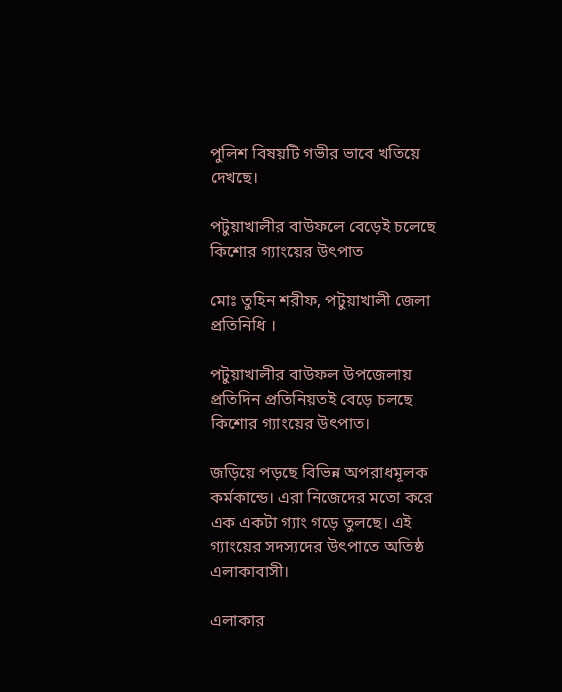পুলিশ বিষয়টি গভীর ভাবে খতিয়ে দেখছে।

পটুয়াখালীর বাউফলে বেড়েই চলেছে কিশোর গ্যাংয়ের উৎপাত

মোঃ তুহিন শরীফ, পটুয়াখালী জেলা প্রতিনিধি ।

পটুয়াখালীর বাউফল উপজেলায় প্রতিদিন প্রতিনিয়তই বেড়ে চলছে কিশোর গ্যাংয়ের উৎপাত।

জড়িয়ে পড়ছে বিভিন্ন অপরাধমূলক কর্মকান্ডে। এরা নিজেদের মতো করে এক একটা গ্যাং গড়ে তুলছে। এই গ্যাংয়ের সদস্যদের উৎপাতে অতিষ্ঠ এলাকাবাসী।

এলাকার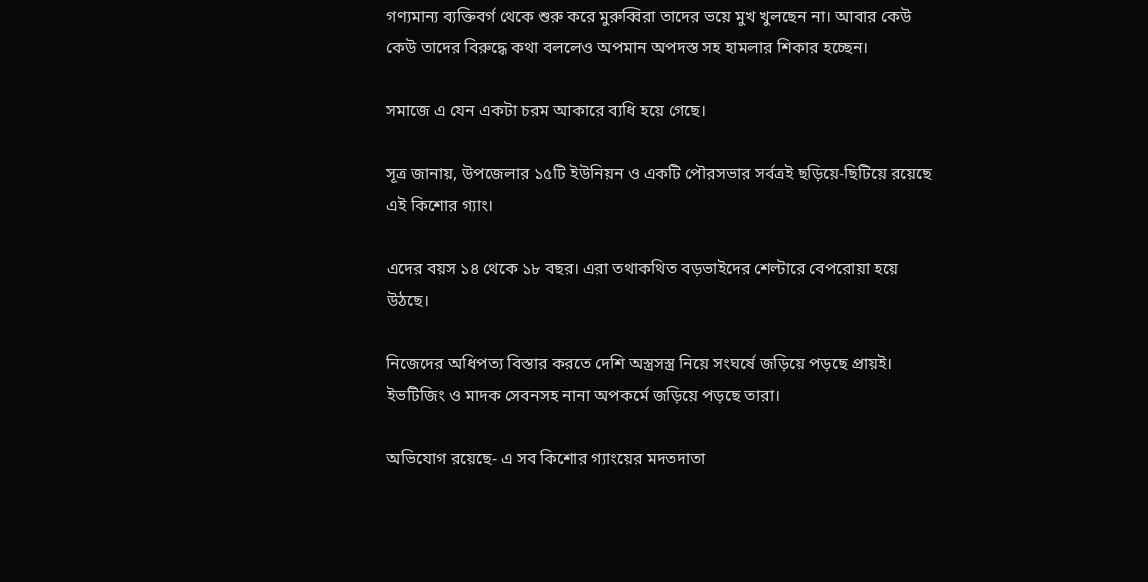গণ্যমান্য ব্যক্তিবর্গ থেকে শুরু করে মুরুব্বিরা তাদের ভয়ে মুখ খুলছেন না। আবার কেউ কেউ তাদের বিরুদ্ধে কথা বললেও অপমান অপদস্ত সহ হামলার শিকার হচ্ছেন।

সমাজে এ যেন একটা চরম আকারে ব্যধি হয়ে গেছে।

সূত্র জানায়, উপজেলার ১৫টি ইউনিয়ন ও একটি পৌরসভার সর্বত্রই ছড়িয়ে-ছিটিয়ে রয়েছে এই কিশোর গ্যাং।

এদের বয়স ১৪ থেকে ১৮ বছর। এরা তথাকথিত বড়ভাইদের শেল্টারে বেপরোয়া হয়ে উঠছে।

নিজেদের অধিপত্য বিস্তার করতে দেশি অস্ত্রসস্ত্র নিয়ে সংঘর্ষে জড়িয়ে পড়ছে প্রায়ই। ইভটিজিং ও মাদক সেবনসহ নানা অপকর্মে জড়িয়ে পড়ছে তারা।

অভিযোগ রয়েছে- এ সব কিশোর গ্যাংয়ের মদতদাতা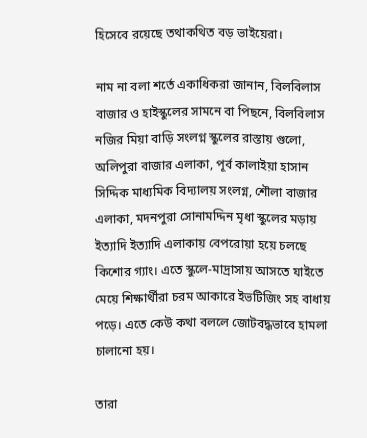হিসেবে রয়েছে তথাকথিত বড় ভাইয়েরা।

নাম না বলা শর্তে একাধিকরা জানান, বিলবিলাস বাজার ও হাইস্কুলের সামনে বা পিছনে, বিলবিলাস নজির মিয়া বাড়ি সংলগ্ন স্কুলের রাস্তায় গুলো, অলিপুরা বাজার এলাকা, পূর্ব কালাইয়া হাসান সিদ্দিক মাধ্যমিক বিদ্যালয় সংলগ্ন, শৌলা বাজার এলাকা, মদনপুরা সোনামদ্দিন মৃধা স্কুলের মড়ায় ইত্যাদি ইত্যাদি এলাকায় বেপরোয়া হয়ে চলছে কিশোর গ্যাং। এতে স্কুলে-মাদ্রাসায় আসতে যাইতে মেয়ে শিক্ষার্থীরা চরম আকারে ইভটিজিং সহ বাধায় পড়ে। এতে কেউ কথা বললে জোটবদ্ধভাবে হামলা চালানো হয়।

তারা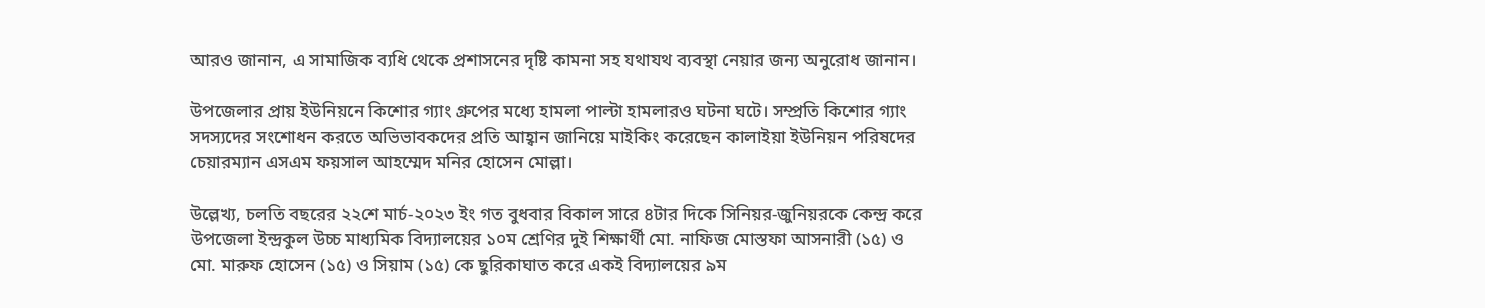আরও জানান, এ সামাজিক ব্যধি থেকে প্রশাসনের দৃষ্টি কামনা সহ যথাযথ ব্যবস্থা নেয়ার জন্য অনুরোধ জানান।

উপজেলার প্রায় ইউনিয়নে কিশোর গ্যাং গ্রুপের মধ্যে হামলা পাল্টা হামলারও ঘটনা ঘটে। সম্প্রতি কিশোর গ্যাং সদস্যদের সংশোধন করতে অভিভাবকদের প্রতি আহ্বান জানিয়ে মাইকিং করেছেন কালাইয়া ইউনিয়ন পরিষদের চেয়ারম্যান এসএম ফয়সাল আহম্মেদ মনির হোসেন মোল্লা।

উল্লেখ্য, চলতি বছরের ২২শে মার্চ-২০২৩ ইং গত বুধবার বিকাল সারে ৪টার দিকে সিনিয়র-জুনিয়রকে কেন্দ্র করে উপজেলা ইন্দ্রকুল উচ্চ মাধ্যমিক বিদ্যালয়ের ১০ম শ্রেণির দুই শিক্ষার্থী মো. নাফিজ মোস্তফা আসনারী (১৫) ও মো. মারুফ হোসেন (১৫) ও সিয়াম (১৫) কে ছুরিকাঘাত করে একই বিদ্যালয়ের ৯ম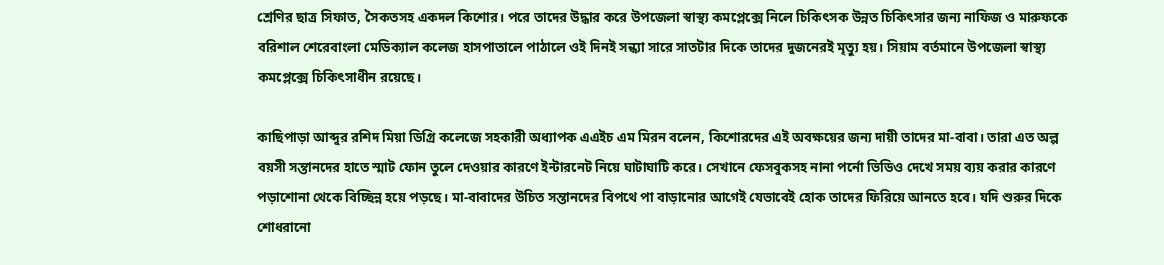শ্রেণির ছাত্র সিফাত, সৈকতসহ একদল কিশোর। পরে তাদের উদ্ধার করে উপজেলা স্বাস্থ্য কমপ্লেক্সে নিলে চিকিৎসক উন্নত চিকিৎসার জন্য নাফিজ ও মারুফকে বরিশাল শেরেবাংলা মেডিক্যাল কলেজ হাসপাতালে পাঠালে ওই দিনই সন্ধ্যা সারে সাতটার দিকে তাদের দুজনেরই মৃত্যু হয়। সিয়াম বর্তমানে উপজেলা স্বাস্থ্য কমপ্লেক্সে চিকিৎসাধীন রয়েছে।

কাছিপাড়া আব্দুর রশিদ মিয়া ডিগ্রি কলেজে সহকারী অধ্যাপক এএইচ এম মিরন বলেন, কিশোরদের এই অবক্ষয়ের জন্য দায়ী তাদের মা-বাবা। তারা এত অল্প বয়সী সন্তানদের হাতে স্মাট ফোন তুলে দেওয়ার কারণে ইন্টারনেট নিয়ে ঘাটাঘাটি করে। সেখানে ফেসবুকসহ নানা পর্নো ভিডিও দেখে সময় ব্যয় করার কারণে পড়াশোনা থেকে বিচ্ছিন্ন হয়ে পড়ছে। মা-বাবাদের উচিত সন্তানদের বিপথে পা বাড়ানোর আগেই যেভাবেই হোক তাদের ফিরিয়ে আনতে হবে। যদি শুরুর দিকে শোধরানো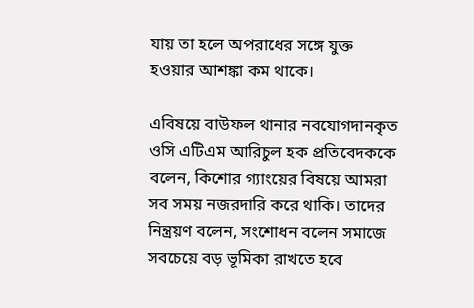যায় তা হলে অপরাধের সঙ্গে যুক্ত হওয়ার আশঙ্কা কম থাকে।

এবিষয়ে বাউফল থানার নবযোগদানকৃত ওসি এটিএম আরিচুল হক প্রতিবেদককে বলেন, কিশোর গ্যাংয়ের বিষয়ে আমরা সব সময় নজরদারি করে থাকি। তাদের নিন্ত্রয়ণ বলেন, সংশোধন বলেন সমাজে সবচেয়ে বড় ভূমিকা রাখতে হবে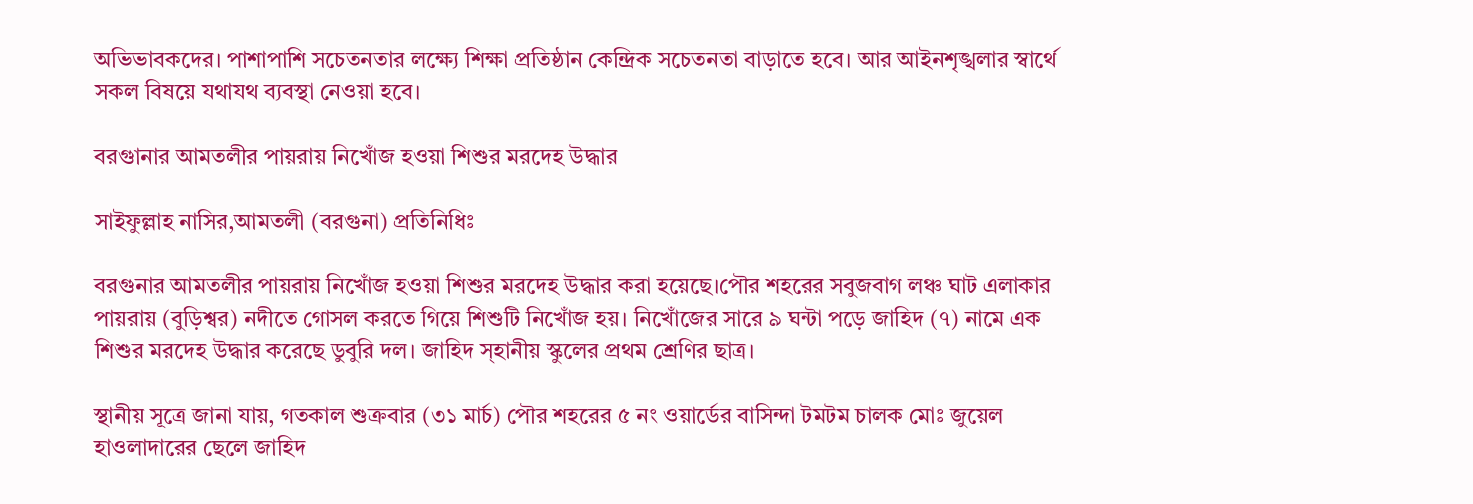অভিভাবকদের। পাশাপাশি সচেতনতার লক্ষ্যে শিক্ষা প্রতিষ্ঠান কেন্দ্রিক সচেতনতা বাড়াতে হবে। আর আইনশৃঙ্খলার স্বার্থে সকল বিষয়ে যথাযথ ব্যবস্থা নেওয়া হবে।

বরগুানার আমতলীর পায়রায় নিখোঁজ হওয়া শিশুর মরদেহ উদ্ধার

সাইফুল্লাহ নাসির,আমতলী (বরগুনা) প্রতিনিধিঃ

বরগুনার আমতলীর পায়রায় নিখোঁজ হওয়া শিশুর মরদেহ উদ্ধার করা হয়েছে।পৌর শহরের সবুজবাগ লঞ্চ ঘাট এলাকার পায়রায় (বুড়িশ্বর) নদীতে গোসল করতে গিয়ে শিশুটি নিখোঁজ হয়। নিখোঁজের সারে ৯ ঘন্টা পড়ে জাহিদ (৭) নামে এক শিশুর মরদেহ উদ্ধার করেছে ডুবুরি দল। জাহিদ স্হানীয় স্কুলের প্রথম শ্রেণির ছাত্র।

স্থানীয় সূত্রে জানা যায়, গতকাল শুক্রবার (৩১ মার্চ) পৌর শহরের ৫ নং ওয়ার্ডের বাসিন্দা টমটম চালক মোঃ জুয়েল হাওলাদারের ছেলে জাহিদ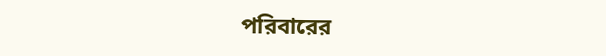পরিবারের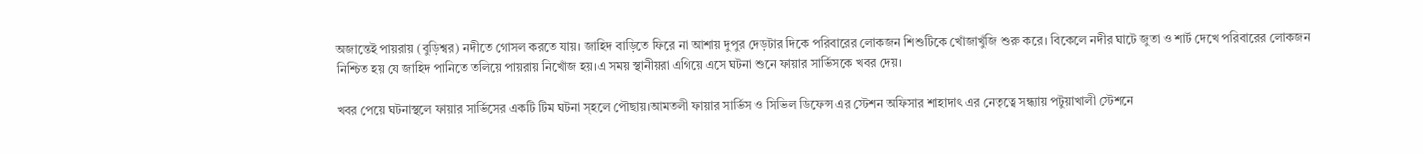অজান্তেই পায়রায় (বুড়িশ্বর) নদীতে গোসল করতে যায়। জাহিদ বাড়িতে ফিরে না আশায় দুপুর দেড়টার দিকে পরিবারের লোকজন শিশুটিকে খোঁজাখুঁজি শুরু করে। বিকেলে নদীর ঘাটে জুতা ও শার্ট দেখে পরিবারের লোকজন নিশ্চিত হয় যে জাহিদ পানিতে তলিয়ে পায়রায় নিখোঁজ হয়।এ সময় স্থানীয়রা এগিয়ে এসে ঘটনা শুনে ফায়ার সার্ভিসকে খবর দেয়।

খবর পেয়ে ঘটনাস্থলে ফায়ার সার্ভিসের একটি টিম ঘটনা স্হলে পৌছায়।আমতলী ফায়ার সার্ভিস ও সিভিল ডিফেন্স এর স্টেশন অফিসার শাহাদাৎ এর নেতৃত্বে সন্ধ্যায় পটুয়াখালী স্টেশনে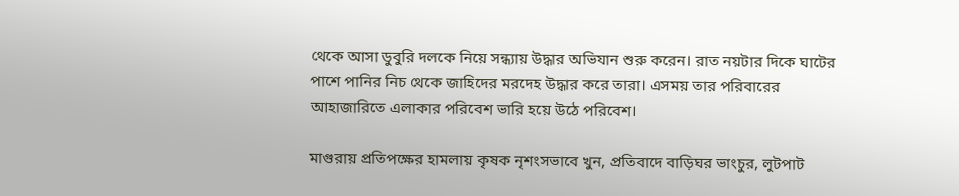থেকে আসা ডুবুরি দলকে নিয়ে সন্ধ্যায় উদ্ধার অভিযান শুরু করেন। রাত নয়টার দিকে ঘাটের পাশে পানির নিচ থেকে জাহিদের মরদেহ উদ্ধার করে তারা। এসময় তার পরিবারের আহাজারিতে এলাকার পরিবেশ ভারি হয়ে উঠে পরিবেশ।

মাগুরায় প্রতিপক্ষের হামলায় কৃষক নৃশংসভাবে খুন, প্রতিবাদে বাড়িঘর ভাংচুর, লুটপাট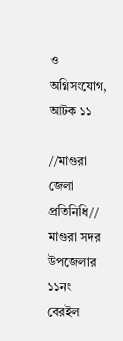ও অগ্নিসংযোগ, আটক ১১

//মাগুরা জেলা প্রতিনিধি//
মাগুরা সদর উপজেলার ১১নং বেরইল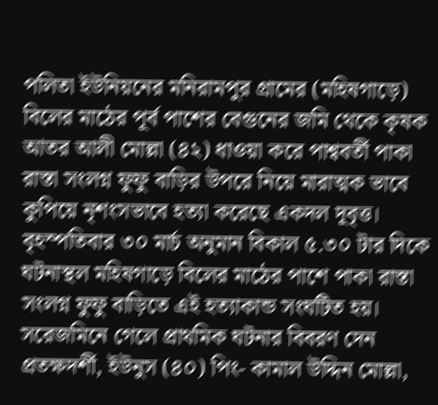পলিতা ইউনিয়নের মনিরামপুর গ্রামের (মহিষগাড়ে) বিলের মাঠের পূর্ব পাশের বেগুনের জমি থেকে কৃষক আতর আলী মোল্লা (৪২) ধাওয়া করে পাশ্ববর্তী পাকা রাস্তা সংলগ্ন ফুফু বাড়ির উপরে নিয়ে মারাত্মক ভাবে কুপিয়ে নৃশংসভাবে হত্যা করেছে একদল দূবৃত্ত।
বৃহস্পতিবার ৩০ মার্চ অনুমান বিকাল ৫.৩০ টার দিকে ঘটনাস্থল মহিষগাড়ে বিলের মাঠের পাশে পাকা রাস্তা সংলগ্ন ফুফু বাড়িতে এই হত্যাকান্ড সংঘটিত হয়। সরেজমিনে গেলে প্রাথমিক ঘটনার বিবরণ দেন প্রতক্ষদর্শী, ইউনুস (৪০) পিং- কামাল উদ্দিন মোল্লা,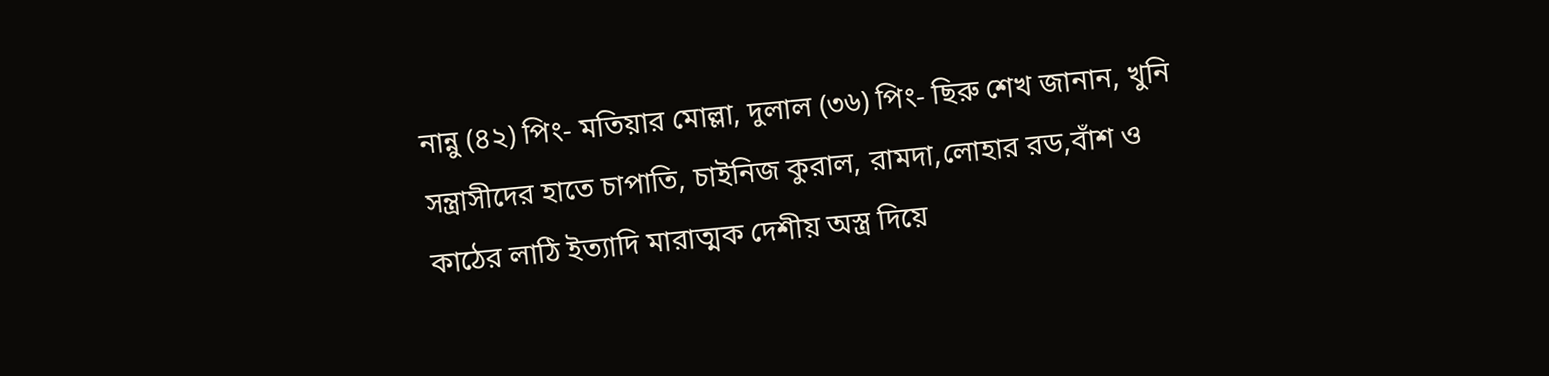নান্নু (৪২) পিং- মতিয়ার মোল্লা, দুলাল (৩৬) পিং- ছিরু শেখ জানান, খুনি সন্ত্রাসীদের হাতে চাপাতি, চাইনিজ কুরাল, রামদা,লোহার রড,বাঁশ ও কাঠের লাঠি ইত্যাদি মারাত্মক দেশীয় অস্ত্র দিয়ে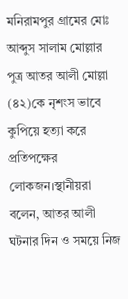মনিরামপুর গ্রামের মোঃ আব্দুস সালাম মোল্লার পুত্র আতর আলী মোল্লা (৪২)কে নৃশংস ভাবে কুপিয়ে হত্যা করে প্রতিপক্ষের লোকজন।স্থানীয়রা বলেন, আতর আলী ঘটনার দিন ও সময়ে নিজ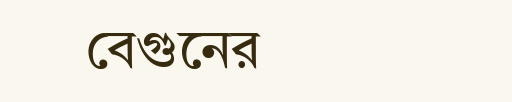বেগুনের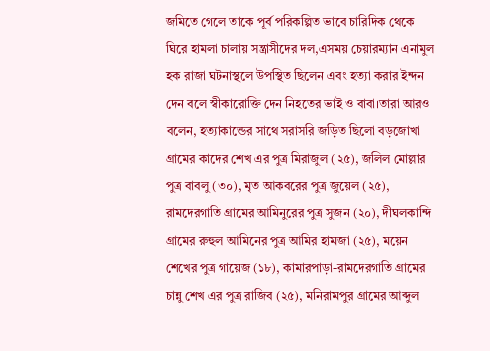জমিতে গেলে তাকে পূর্ব পরিকল্পিত ভাবে চারিদিক থেকে ঘিরে হামলা চালায় সন্ত্রাসীদের দল,এসময় চেয়ারম্যান এনামুল হক রাজা ঘটনাস্থলে উপস্থিত ছিলেন এবং হত্যা করার ইন্দন দেন বলে স্বীকারোক্তি দেন নিহতের ভাই ও বাবা।তারা আরও বলেন, হত্যাকান্ডের সাথে সরাসরি জড়িত ছিলো বড়জোখা গ্রামের কাদের শেখ এর পুত্র মিরাজুল (২৫), জলিল মোল্লার পুত্র বাবলু (৩০), মৃত আকবরের পুত্র জুয়েল (২৫), রামদেরগাতি গ্রামের আমিনুরের পুত্র সুজন (২০), দীঘলকান্দি গ্রামের রুহুল আমিনের পুত্র আমির হামজা (২৫), ময়েন শেখের পুত্র গায়েজ (১৮), কামারপাড়া-রামদেরগাতি গ্রামের চান্নু শেখ এর পুত্র রাজিব (২৫), মনিরামপুর গ্রামের আব্দুল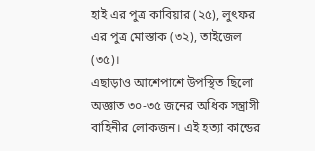হাই এর পুত্র কাবিয়ার (২৫), লুৎফর এর পুত্র মোস্তাক (৩২), তাইজেল (৩৫)।
এছাড়াও আশেপাশে উপস্থিত ছিলো অজ্ঞাত ৩০-৩৫ জনের অধিক সন্ত্রাসী বাহিনীর লোকজন। এই হত্যা কান্ডের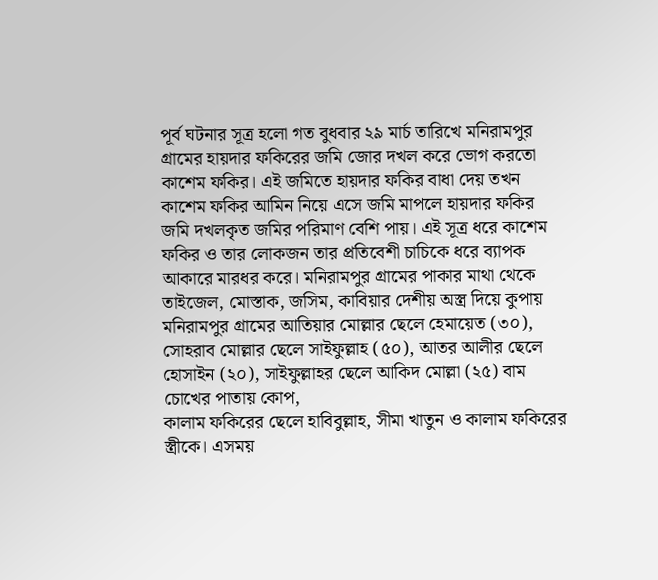পূর্ব ঘটনার সূত্র হলো গত বুধবার ২৯ মার্চ তারিখে মনিরামপুর গ্রামের হায়দার ফকিরের জমি জোর দখল করে ভোগ করতো কাশেম ফকির। এই জমিতে হায়দার ফকির বাধা দেয় তখন কাশেম ফকির আমিন নিয়ে এসে জমি মাপলে হায়দার ফকির জমি দখলকৃত জমির পরিমাণ বেশি পায়। এই সূত্র ধরে কাশেম ফকির ও তার লোকজন তার প্রতিবেশী চাচিকে ধরে ব্যাপক আকারে মারধর করে। মনিরামপুর গ্রামের পাকার মাথা থেকে তাইজেল, মোস্তাক, জসিম, কাবিয়ার দেশীয় অস্ত্র দিয়ে কুপায় মনিরামপুর গ্রামের আতিয়ার মোল্লার ছেলে হেমায়েত (৩০), সোহরাব মোল্লার ছেলে সাইফুল্লাহ (৫০), আতর আলীর ছেলে হোসাইন (২০), সাইফুল্লাহর ছেলে আকিদ মোল্লা (২৫) বাম চোখের পাতায় কোপ,
কালাম ফকিরের ছেলে হাবিবুল্লাহ, সীমা খাতুন ও কালাম ফকিরের স্ত্রীকে। এসময়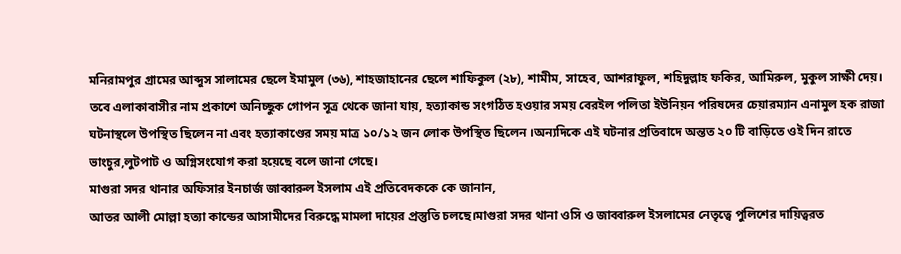মনিরামপুর গ্রামের আব্দুস সালামের ছেলে ইমামুল (৩৬), শাহজাহানের ছেলে শাফিকুল (২৮), শামীম, সাহেব, আশরাফুল, শহিদুল্লাহ ফকির, আমিরুল, মুকুল সাক্ষী দেয়। তবে এলাকাবাসীর নাম প্রকাশে অনিচ্ছুক গোপন সূত্র থেকে জানা যায়, হত্যাকান্ড সংগঠিত হওয়ার সময় বেরইল পলিতা ইউনিয়ন পরিষদের চেয়ারম্যান এনামুল হক রাজা ঘটনাস্থলে উপস্থিত ছিলেন না এবং হত্যাকাণ্ডের সময় মাত্র ১০/১২ জন লোক উপস্থিত ছিলেন ।অন্যদিকে এই ঘটনার প্রতিবাদে অন্তত ২০ টি বাড়িতে ওই দিন রাতে ভাংচুর,লুটপাট ও অগ্নিসংযোগ করা হয়েছে বলে জানা গেছে।
মাগুরা সদর থানার অফিসার ইনচার্জ জাব্বারুল ইসলাম এই প্রতিবেদককে কে জানান,
আতর আলী মোল্লা হত্যা কান্ডের আসামীদের বিরুদ্ধে মামলা দায়ের প্রস্তুতি চলছে।মাগুরা সদর থানা ওসি ও জাব্বারুল ইসলামের নেতৃত্বে পুলিশের দায়িত্বরত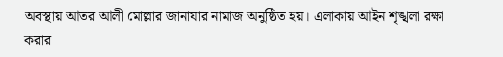অবস্থায় আতর আলী মোল্লার জানাযার নামাজ অনুষ্ঠিত হয়। এলাকায় আইন শৃঙ্খলা রক্ষা করার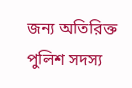জন্য অতিরিক্ত পুলিশ সদস্য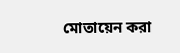মোতায়েন করা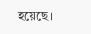হয়েছে।